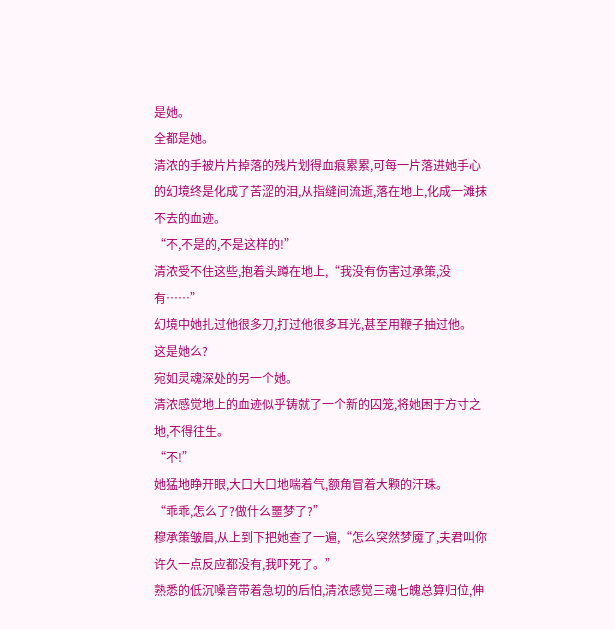是她。
全都是她。
清浓的手被片片掉落的残片划得血痕累累,可每一片落进她手心的幻境终是化成了苦涩的泪,从指缝间流逝,落在地上,化成一滩抹不去的血迹。
“不,不是的,不是这样的!”
清浓受不住这些,抱着头蹲在地上,“我没有伤害过承策,没有……”
幻境中她扎过他很多刀,打过他很多耳光,甚至用鞭子抽过他。
这是她么?
宛如灵魂深处的另一个她。
清浓感觉地上的血迹似乎铸就了一个新的囚笼,将她困于方寸之地,不得往生。
“不!”
她猛地睁开眼,大口大口地喘着气,额角冒着大颗的汗珠。
“乖乖,怎么了?做什么噩梦了?”
穆承策皱眉,从上到下把她查了一遍,“怎么突然梦魇了,夫君叫你许久一点反应都没有,我吓死了。”
熟悉的低沉嗓音带着急切的后怕,清浓感觉三魂七魄总算归位,伸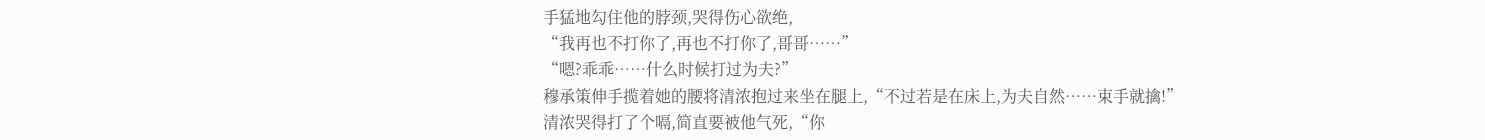手猛地勾住他的脖颈,哭得伤心欲绝,
“我再也不打你了,再也不打你了,哥哥……”
“嗯?乖乖……什么时候打过为夫?”
穆承策伸手揽着她的腰将清浓抱过来坐在腿上,“不过若是在床上,为夫自然……束手就擒!”
清浓哭得打了个嗝,简直要被他气死,“你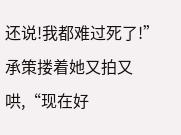还说!我都难过死了!”
承策搂着她又拍又哄,“现在好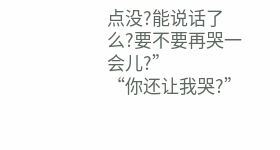点没?能说话了么?要不要再哭一会儿?”
“你还让我哭?”